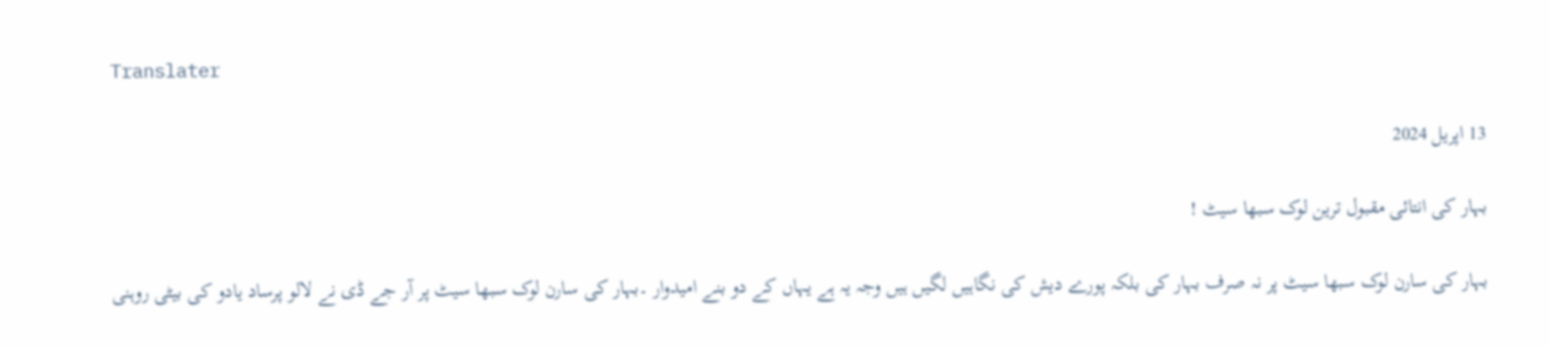Translater

13 اپریل 2024

بہار کی انتائی مقبول ترین لوک سبھا سیٹ !

بہار کی سارن لوک سبھا سیٹ پر نہ صرف بہار کی بلکہ پورے دیش کی نگاہیں لگیں ہیں وجہ یہ ہے یہاں کے دو بنے امیدوار ۔بہار کی سارن لوک سبھا سیٹ پر آر جے ڈی نے لالو پرساد یادو کی بیٹی روہنی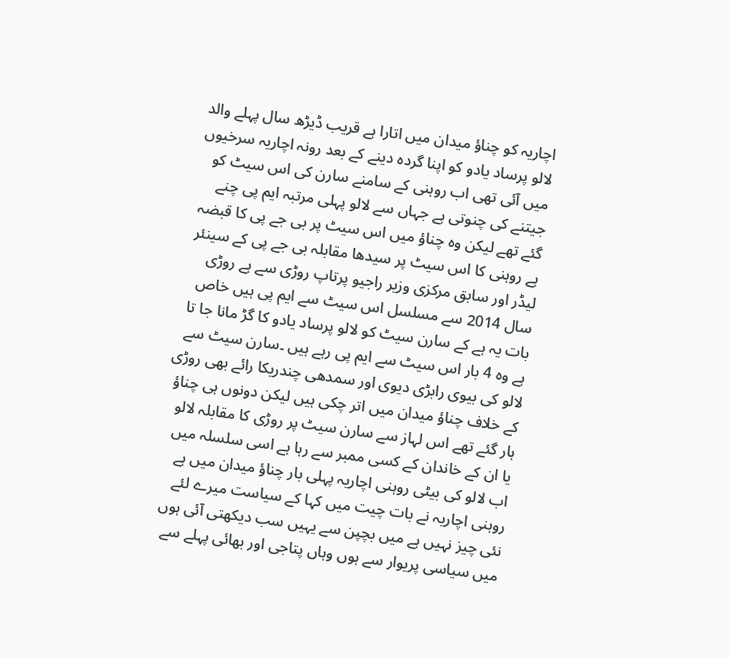اچاریہ کو چناؤ میدان میں اتارا ہے قریب ڈیڑھ سال پہلے والد لالو پرساد یادو کو اپنا گردہ دینے کے بعد رونہ اچاریہ سرخیوں میں آئی تھی اب روہنی کے سامنے سارن کی اس سیٹ کو جیتنے کی چنوتی ہے جہاں سے لالو پہلی مرتبہ ایم پی چنے گئے تھے لیکن وہ چناؤ میں اس سیٹ پر بی جے پی کا قبضہ ہے روہنی کا اس سیٹ پر سیدھا مقابلہ بی جے پی کے سینئر لیڈر اور سابق مرکزی وزیر راجیو پرتاپ روڑی سے ہے روڑی سال 2014 سے مسلسل اس سیٹ سے ایم پی ہیں خاص بات یہ ہے کے سارن سیٹ کو لالو پرساد یادو کا گڑ مانا جا تا ہے وہ 4 بار اس سیٹ سے ایم پی رہے ہیں ۔سارن سیٹ سے لالو کی بیوی رابڑی دیوی اور سمدھی چندریکا رائے بھی روڑی کے خلاف چناؤ میدان میں اتر چکی ہیں لیکن دونوں ہی چناؤ ہار گئے تھے اس لہاز سے سارن سیٹ پر روڑی کا مقابلہ لالو یا ان کے خاندان کے کسی ممبر سے رہا ہے اسی سلسلہ میں اب لالو کی بیٹی روہنی اچاریہ پہلی بار چناؤ میدان میں ہے روہنی اچاریہ نے بات چیت میں کہا کے سیاست میرے لئے نئی چیز نہیں ہے میں بچپن سے یہیں سب دیکھتی آئی ہوں میں سیاسی پریوار سے ہوں وہاں پتاجی اور بھائی پہلے سے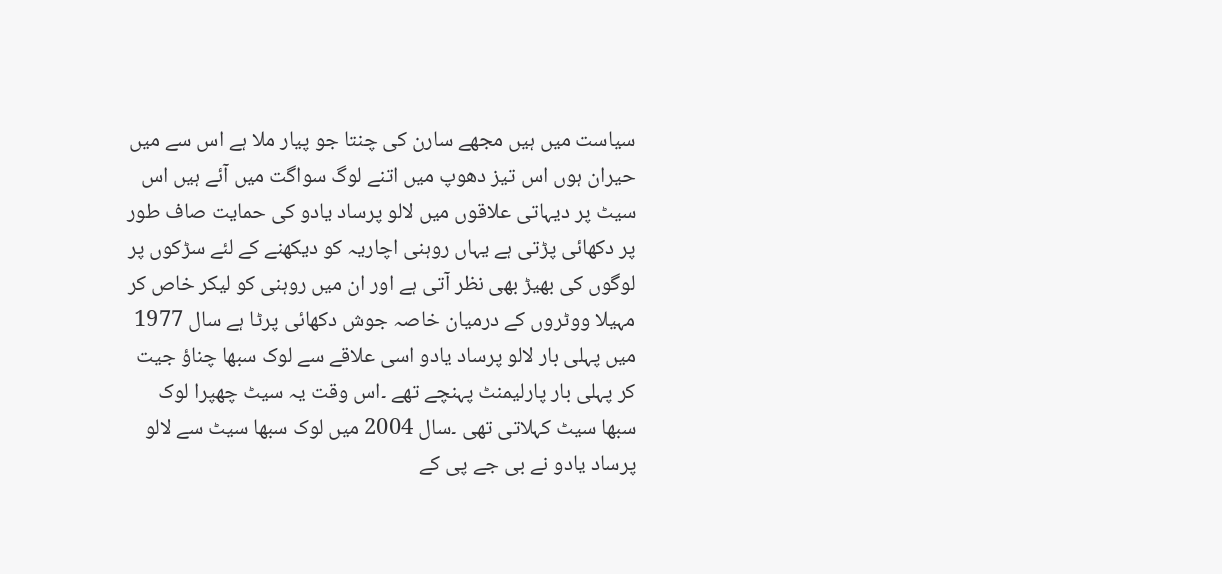سیاست میں ہیں مجھے سارن کی چنتا جو پیار ملا ہے اس سے میں حیران ہوں اس تیز دھوپ میں اتنے لوگ سواگت میں آئے ہیں اس سیٹ پر دیہاتی علاقوں میں لالو پرساد یادو کی حمایت صاف طور پر دکھائی پڑتی ہے یہاں روہنی اچاریہ کو دیکھنے کے لئے سڑکوں پر لوگوں کی بھیڑ بھی نظر آتی ہے اور ان میں روہنی کو لیکر خاص کر مہیلا ووٹروں کے درمیان خاصہ جوش دکھائی پرٹا ہے سال 1977 میں پہلی بار لالو پرساد یادو اسی علاقے سے لوک سبھا چناؤ جیت کر پہلی بار پارلیمنٹ پہنچے تھے ۔اس وقت یہ سیٹ چھپرا لوک سبھا سیٹ کہلاتی تھی ۔سال 2004 میں لوک سبھا سیٹ سے لالو پرساد یادو نے بی جے پی کے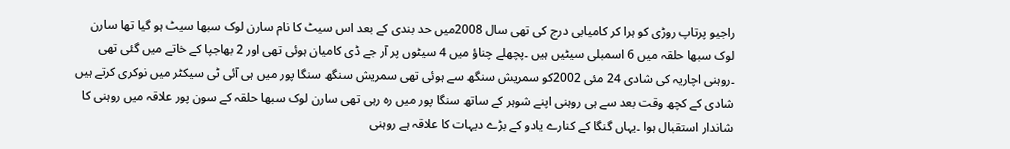راجیو پرتاپ روڑی کو ہرا کر کامیابی درج کی تھی سال 2008میں حد بندی کے بعد اس سیٹ کا نام سارن لوک سبھا سیٹ ہو گیا تھا سارن لوک سبھا حلقہ میں 6 اسمبلی سیٹیں ہیں ۔پچھلے چناؤ میں 4 سیٹوں پر آر جے ڈی کامیان ہوئی تھی اور 2 بھاجپا کے خاتے میں گئی تھی ۔روہنی اچاریہ کی شادی 24 مئی 2002کو سمریش سنگھ سے ہوئی تھی سمریش سنگھ سنگا پور میں ہی آئی ٹی سیکٹر میں نوکری کرتے ہیں شادی کے کچھ وقت بعد سے ہی روہنی اپنے شوہر کے ساتھ سنگا پور میں رہ رہی تھی سارن لوک سبھا حلقہ کے سون پور علاقہ میں روہنی کا شاندار استقبال ہوا ۔یہاں گنگا کے کنارے یادو کے بڑے دیہات کا علاقہ ہے روہنی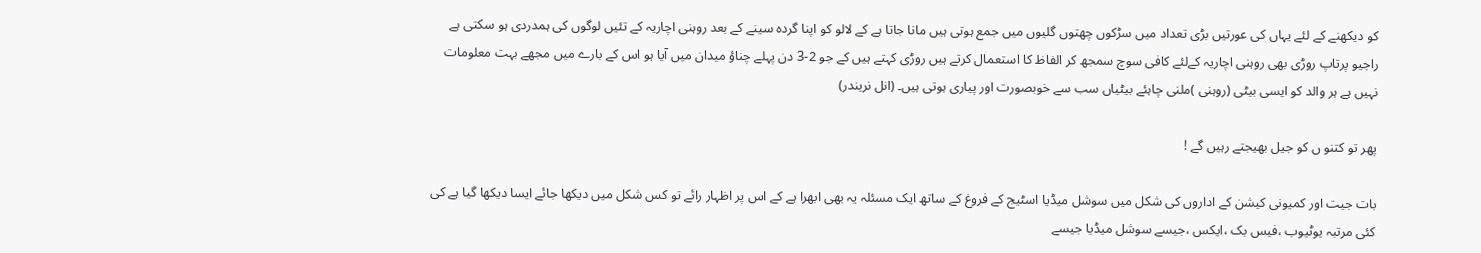کو دیکھنے کے لئے یہاں کی عورتیں بڑی تعداد میں سڑکوں چھتوں گلیوں میں جمع ہوتی ہیں مانا جاتا ہے کے لالو کو اپنا گردہ سینے کے بعد روہنی اچاریہ کے تئیں لوگوں کی ہمدردی ہو سکتی ہے راجیو پرتاپ روڑی بھی روہنی اچاریہ کےلئے کافی سوچ سمجھ کر الفاظ کا استعمال کرتے ہیں روڑی کہتے ہیں کے جو 2-3 دن پہلے چناؤ میدان میں آیا ہو اس کے بارے میں مجھے بہت معلومات نہیں ہے ہر والد کو ایسی بیٹی (روہنی )ملنی چاہئے بیٹیاں سب سے خوبصورت اور پیاری ہوتی ہیں۔ (انل نریندر)

پھر تو کتنو ں کو جیل بھیجتے رہیں گے !

بات جیت اور کمیونی کیشن کے اداروں کی شکل میں سوشل میڈیا اسٹیج کے فروغ کے ساتھ ایک مسئلہ یہ بھی ابھرا ہے کے اس پر اظہار رائے تو کس شکل میں دیکھا جائے ایسا دیکھا گیا ہے کی کئی مرتبہ یوٹیوب ،فیس بک ،ایکس ،جیسے سوشل میڈیا جیسے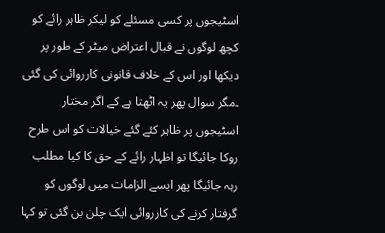اسٹیجوں پر کسی مسئلے کو لیکر ظاہر رائے کو کچھ لوگوں نے قبال اعتراض میٹر کے طور پر دیکھا اور اس کے خلاف قانونی کارروائی کی گئی ۔مگر سوال پھر یہ اٹھتا ہے کے اگر مختار اسٹیجوں پر ظاہر کئے گئے خیالات کو اس طرح روکا جائیگا تو اظہار رائے کے حق کا کیا مطلب رہہ جائیگا پھر ایسے الزامات میں لوگوں کو گرفتار کرنے کی کارروائی ایک چلن بن گئی تو کہا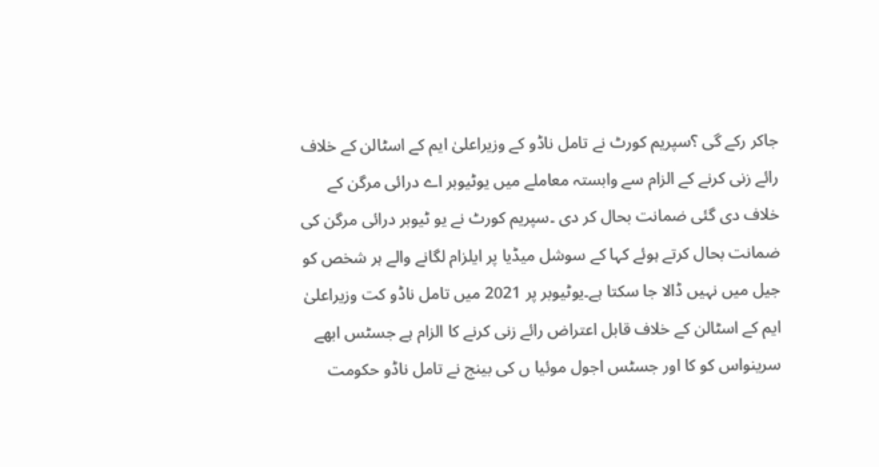جاکر رکے گی ؟سپریم کورٹ نے تامل ناڈو کے وزیراعلیٰ ایم کے اسٹالن کے خلاف رائے زنی کرنے کے الزام سے وابستہ معاملے میں یوٹیوبر اے درائی مرگن کے خلاف دی گئی ضمانت بحال کر دی ۔سپریم کورٹ نے یو ٹیوبر درائی مرگن کی ضمانت بحال کرتے ہوئے کہا کے سوشل میڈیا پر ایلزام لگانے والے ہر شخص کو جیل میں نہیں ڈالا جا سکتا ہے۔یوٹیوبر پر 2021 میں تامل ناڈو کت وزیراعلیٰ ایم کے اسٹالن کے خلاف قابل اعتراض رائے زنی کرنے کا الزام ہے جسٹس ابھے سرینواس کو کا اور جسٹس اجول موئیا ں کی بینج نے تامل ناڈو حکومت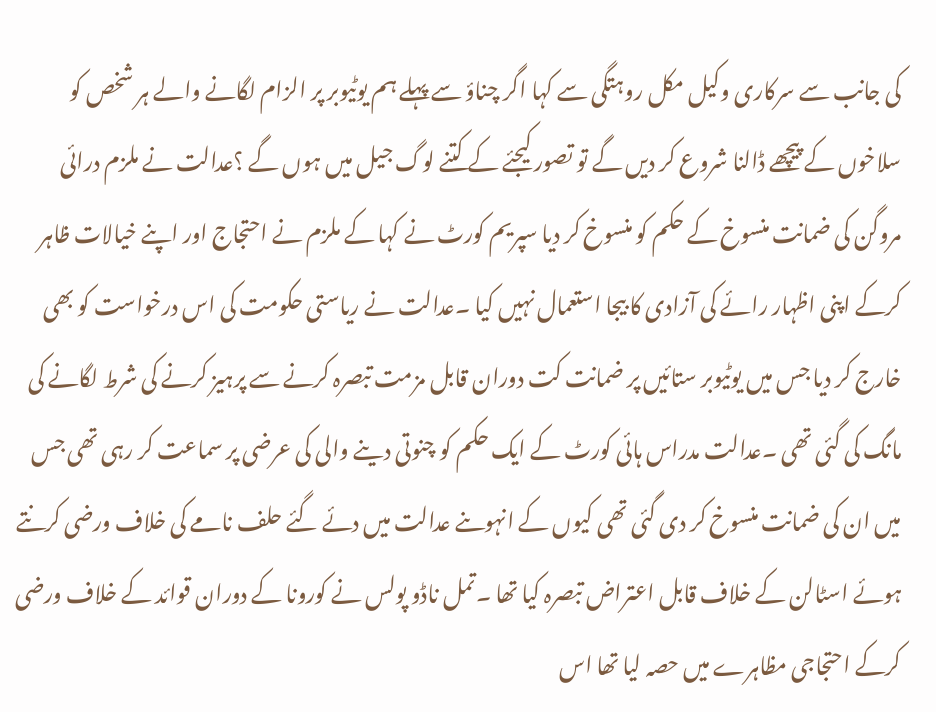کی جانب سے سرکاری وکیل مکل روہتگی سے کہا اگر چناؤ سے پہلے ہم یوٹیوبر پر الزام لگانے والے ہر شخص کو سلاخوں کے پیچھے ڈالنا شروع کر دیں گے تو تصور کیجئے کے کتنے لوگ جیل میں ہوں گے ؟عدالت نے ملزم درائی مروگن کی ضمانت منسوخ کے حکم کو منسوخ کر دیا سپریم کورٹ نے کہا کے ملزم نے احتجاج اور اپنے خیالات ظاہر کرکے اپنی اظہار رائے کی آزادی کا بیجا استعمال نہیں کیا ۔عدالت نے ریاستی حکومت کی اس درخواست کو بھی خارج کر دیا جس میں یوٹیوبر ستائیں پر ضمانت کت دوران قابل مزمت تبصرہ کرنے سے پرہیز کرنے کی شرط لگانے کی مانگ کی گئی تھی ۔عدالت مدراس ہائی کورٹ کے ایک حکم کو چنوتی دینے والی کی عرضی پر سماعت کر رہی تھی جس میں ان کی ضمانت منسوخ کر دی گئی تھی کیوں کے انہوںنے عدالت میں دئے گئے حلف نامے کی خلاف ورضی کرنتے ہوئے اسٹالن کے خلاف قابل اعتراض تبصرہ کیا تھا ۔تمل ناڈو پولس نے کورونا کے دوران قوائد کے خلاف ورضی کرکے احتجاجی مظاہرے میں حصہ لیا تھا اس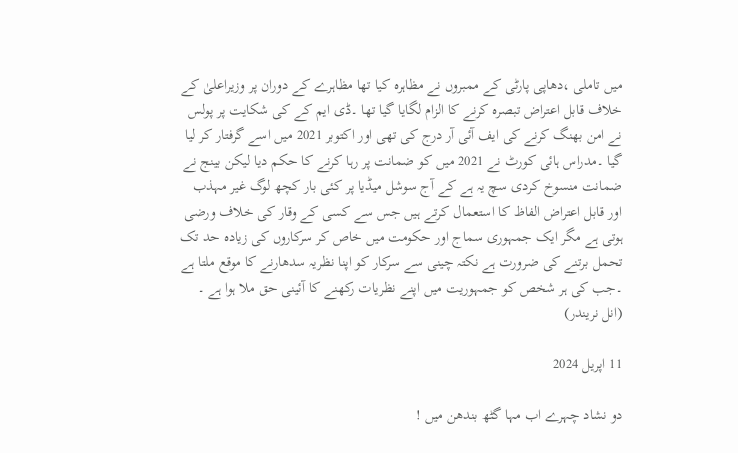میں تاملی ،دھاپی پارٹی کے ممبروں نے مظاہرہ کیا تھا مظاہرے کے دوران پر وزیراعلیٰ کے خلاف قابل اعتراض تبصرہ کرنے کا الزام لگایا گیا تھا ۔ڈی ایم کے کی شکایت پر پولس نے امن بھنگ کرنے کی ایف آئی آر درج کی تھی اور اکتوبر 2021 میں اسے گرفتار کر لیا گیا ۔مدراس ہائی کورٹ نے 2021 میں کو ضمانت پر رہا کرنے کا حکم دیا لیکن بینج نے ضمانت منسوخ کردی سچ یہ ہے کے آج سوشل میڈیا پر کئی بار کچھ لوگ غیر مہذب اور قابل اعتراض الفاظ کا استعمال کرتے ہیں جس سے کسی کے وقار کی خلاف ورضی ہوتی ہے مگر ایک جمہوری سماج اور حکومت میں خاص کر سرکاروں کی زیادہ حد تک تحمل برتنے کی ضرورت ہے نکتہ چینی سے سرکار کو اپنا نظریہ سدھارنے کا موقع ملتا ہے ۔جب کی ہر شخص کو جمہوریت میں اپنے نظریات رکھنے کا آئینی حق ملا ہوا ہے ۔ (انل نریندر)

11 اپریل 2024

دو نشاد چہرے اب مہا گٹھ بندھن میں !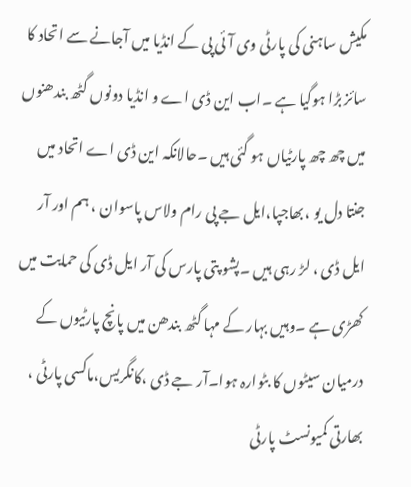مکیش ساہنی کی پارٹی وی آئی پی کے انڈیا میں آجانے سے اتحاد کا سائز بڑا ہوگیا ہے ۔اب این ڈی اے و انڈیا دونوں گٹھ بندھنوں میں چھ چھ پارٹیاں ہو گئی ہیں ۔حالانکہ این ڈی اے اتحاد میں جنتا دل یو ،بھاجپا،ایل جے پی رام ولاس پاسوان ، ہم اور آر ایل ڈی ، لڑ رہی ہیں ۔پشو پتی پارس کی آر ایل ڈی کی حمایت میں کھڑی ہے ۔وہیں بہار کے مہا گٹھ بندھن میں پانچ پارٹیوں کے درمیان سیٹوں کا بٹوارہ ہوا۔آر جے ڈی ،کانگریس،ماکسی پارٹی ، بھارتی کمیونسٹ پارٹی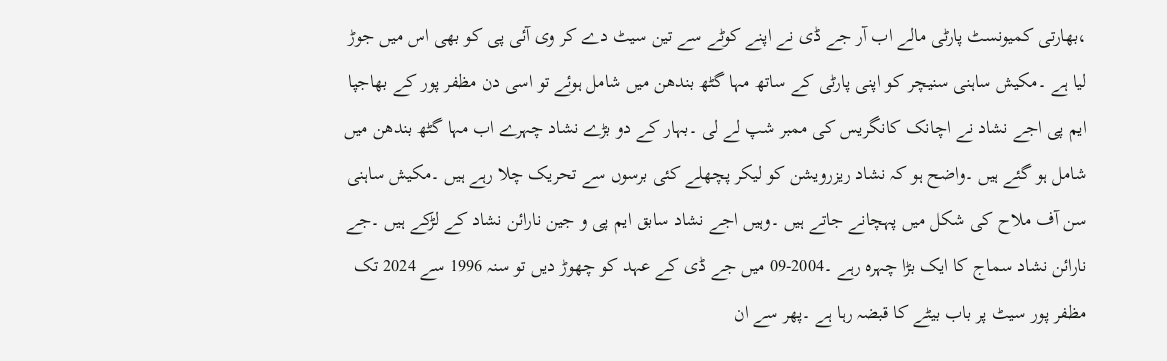،بھارتی کمیونسٹ پارٹی مالے اب آر جے ڈی نے اپنے کوٹے سے تین سیٹ دے کر وی آئی پی کو بھی اس میں جوڑ لیا ہے ۔مکیش ساہنی سنیچر کو اپنی پارٹی کے ساتھ مہا گٹھ بندھن میں شامل ہوئے تو اسی دن مظفر پور کے بھاجپا ایم پی اجے نشاد نے اچانک کانگریس کی ممبر شپ لے لی ۔بہار کے دو بڑے نشاد چہرے اب مہا گٹھ بندھن میں شامل ہو گئے ہیں ۔واضح ہو کہ نشاد ریزرویشن کو لیکر پچھلے کئی برسوں سے تحریک چلا رہے ہیں ۔مکیش ساہنی سن آف ملاح کی شکل میں پہچانے جاتے ہیں ۔وہیں اجے نشاد سابق ایم پی و جین نارائن نشاد کے لڑکے ہیں ۔جے نارائن نشاد سماج کا ایک بڑا چہرہ رہے ۔2004-09 میں جے ڈی کے عہد کو چھوڑ دیں تو سنہ 1996 سے 2024 تک مظفر پور سیٹ پر باب بیٹے کا قبضہ رہا ہے ۔پھر سے ان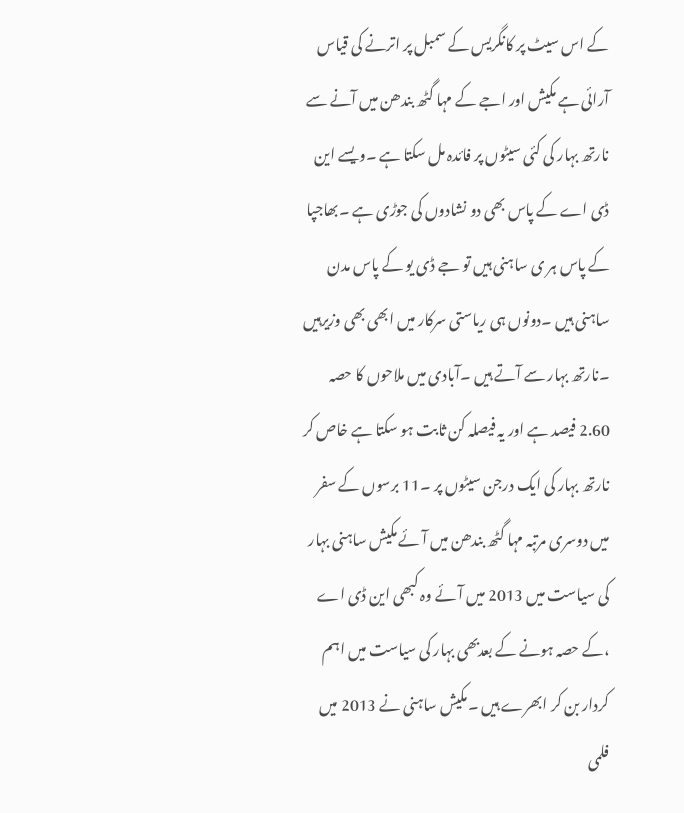کے اس سیٹ پر کانگریس کے سمبل پر اترنے کی قیاس آرائی ہے مکیش اور اجے کے مہا گٹھ بندھن میں آنے سے نارتھ بہار کی کئی سیٹوں پر فائدہ مل سکتا ہے ۔ویسے این ڈی اے کے پاس بھی دو نشادوں کی جوڑی ہے ۔بھاجپا کے پاس ہر ی ساہنی ہیں تو جے ڈی یو کے پاس مدن ساہنی ہیں ۔دونوں ہی ریاستی سرکار میں ابھی بھی وزیرہیں ۔نارتھ بہار سے آتے ہیں ۔آبادی میں ملاحوں کا حصہ 2.60 فیصد ہے اور یہ فیصلہ کن ثابت ہو سکتا ہے خاص کر نارتھ بہار کی ایک درجن سیٹوں پر ۔11 برسوں کے سفر میں دوسری مرتبہ مہا گٹھ بندھن میں آئے مکیش ساہنی بہار کی سیاست میں 2013 میں آئے وہ کبھی این ڈی اے ،کے حصہ ہونے کے بعدبھی بہار کی سیاست میں اہم کردار بن کر ابھرے ہیں ۔مکیش ساہنی نے 2013 میں فلمی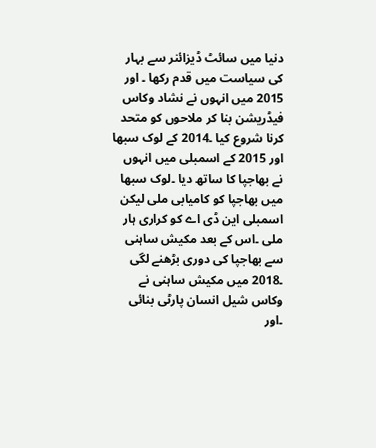دنیا میں سائٹ ڈیزائنر سے بہار کی سیاست میں قدم رکھا ۔ اور 2015 میں انہوں نے نشاد وکاس فیڈریشن بنا کر ملاحوں کو متحد کرنا شروع کیا ۔2014 کے لوک سبھا اور 2015 کے اسمبلی میں انہوں نے بھاجپا کا ساتھ دیا ۔لوک سبھا میں بھاجپا کو کامیابی ملی لیکن اسمبلی این ڈی اے کو کراری ہار ملی ۔اس کے بعد مکیش ساہنی سے بھاجپا کی دوری بڑھنے لگی ۔2018 میں مکیش ساہنی نے وکاس شیل انسان پارٹی بنائی ۔اور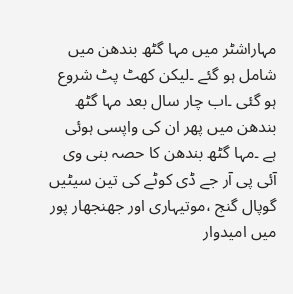مہاراشٹر میں مہا گٹھ بندھن میں شامل ہو گئے ۔لیکن کھٹ پٹ شروع ہو گئی ۔اب چار سال بعد مہا گٹھ بندھن میں پھر ان کی واپسی ہوئی ہے ۔مہا گٹھ بندھن کا حصہ بنی وی آئی پی آر جے ڈی کوٹے کی تین سیٹیں گوپال گنج ،موتیہاری اور جھنجھار پور میں امیدوار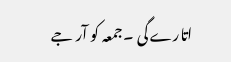اتارے گی ۔جمعہ کو آر جے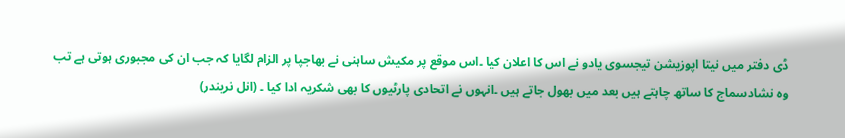ڈی دفتر میں نیتا اپوزیشن تیجسوی یادو نے اس کا اعلان کیا ۔اس موقع پر مکیش ساہنی نے بھاجپا پر الزام لگایا کہ جب ان کی مجبوری ہوتی ہے تب وہ نشادسماج کا ساتھ چاہتے ہیں بعد میں بھول جاتے ہیں ۔انہوں نے اتحادی پارٹیوں کا بھی شکریہ ادا کیا ۔ (انل نریندر)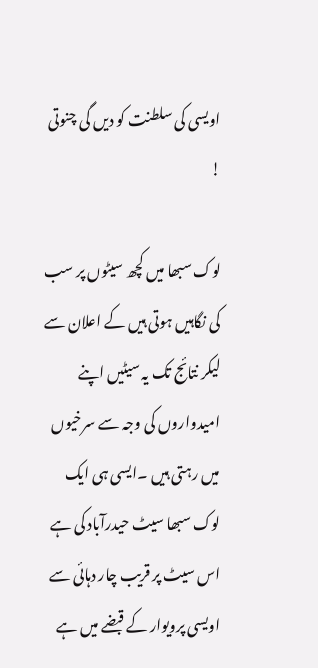اویسی کی سلطنت کو دیں گی چنوتی !

لوک سبھا میں کچھ سیٹوں پر سب کی نگاہیں ہوتی ہیں کے اعلان سے لیکر نتائج تک یہ سیٹیں اپنے امیدواروں کی وجہ سے سرخیوں میں رہتی ہیں ۔ایسی ہی ایک لوک سبھا سیٹ حیدرآباد کی ہے اس سیٹ پر قریب چار دہائی سے اویسی پرویوار کے قبضے میں ہے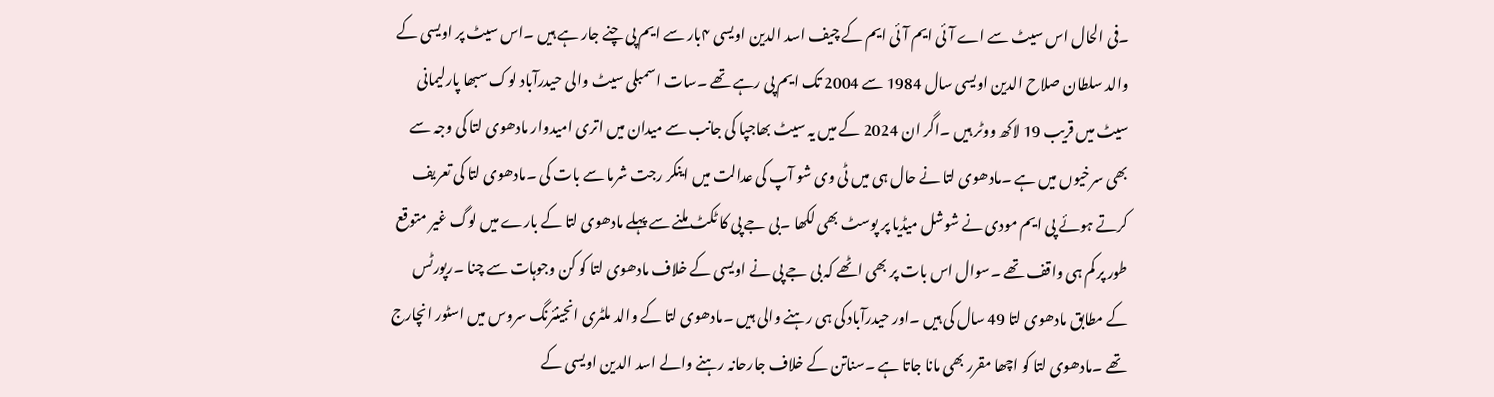۔فی الحال اس سیٹ سے اے آئی ایم آئی ایم کے چیف اسد الدین اویسی ۴بار سے ایم پی چنے جار ہے ہیں ۔اس سیٹ پر اویسی کے والد سلطان صلاح الدین اویسی سال 1984 سے 2004 تک ایم پی رہے تھے ۔سات اسمبلی سیٹ والی حیدرآباد لوک سبھا پارلیمانی سیٹ میں قریب 19 لاکھ ووٹر ہیں ۔اگر ان 2024 کے میں یہ سیٹ بھاجپا کی جانب سے میدان میں اتری امیدوار مادھوی لتا کی وجہ سے بھی سرخیوں میں ہے ۔مادھوی لتا نے حال ہی میں ٹی وی شو آپ کی عدالت میں اینکر رجت شرما سے بات کی ۔مادھوی لتا کی تعریف کرتے ہوئے پی ایم مودی نے شوشل میڈیا پر پوسٹ بھی لکھا ۔بی جے پی کا ٹکٹ ملنے سے پہلے مادھوی لتا کے بارے میں لوگ غیر متوقع طور پر کم ہی واقف تھے ۔سوال اس بات پر بھی اٹھے کہ بی جے پی نے اویسی کے خلاف مادھوی لتا کو کن وجوہات سے چنا ۔رپورٹس کے مطابق مادھوی لتا 49 سال کی ہیں ۔اور حیدرآباد کی ہی رہنے والی ہیں ۔مادھوی لتا کے والد ملٹری انجینئرنگ سروس میں اسٹور انچارج تھے ۔مادھوی لتا کو اچھا مقرر بھی مانا جاتا ہے ۔سناتن کے خلاف جارحانہ رہنے والے اسد الدین اویسی کے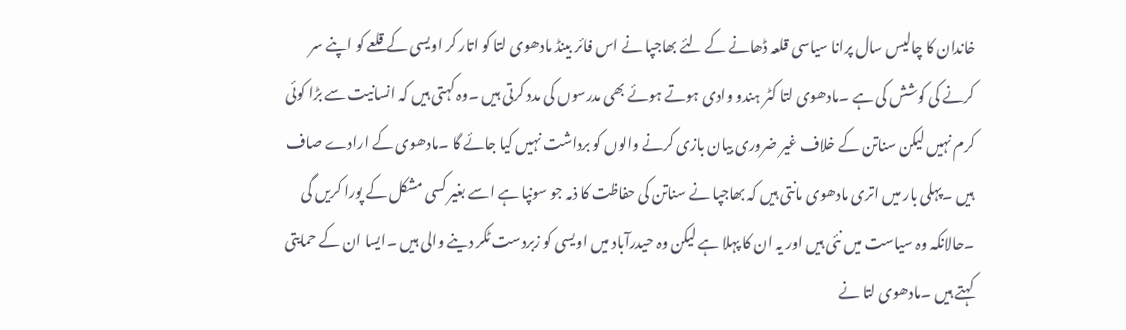خاندان کا چالیس سال پرانا سیاسی قلعہ ڈھانے کے لئے بھاجپا نے اس فائر بینڈ مادھوی لتا کو اتار کر اویسی کے قلعے کو اپنے سر کرنے کی کوشش کی ہے ۔مادھوی لتا کٹر ہندو وادی ہوتے ہوئے بھی مدرسوں کی مدد کرتی ہیں ۔وہ کہتی ہیں کہ انسانیت سے بڑا کوئی کرم نہیں لیکن سناتن کے خلاف غیر ضروری بیان بازی کرنے والوں کو برداشت نہیں کیا جائے گا ۔مادھوی کے ارادے صاف ہیں ۔پہلی بار میں اتری مادھوی مانتی ہیں کہ بھاجپا نے سناتن کی حفاظت کا ذمہ جو سونپا ہے اسے بغیر کسی مشکل کے پورا کریں گی ۔حالانکہ وہ سیاست میں نئی ہیں اور یہ ان کا پہلا ہے لیکن وہ حیدرآباد میں اویسی کو زبردست ٹکر دینے والی ہیں ۔ایسا ان کے حمایتی کہتے ہیں ۔مادھوی لتا نے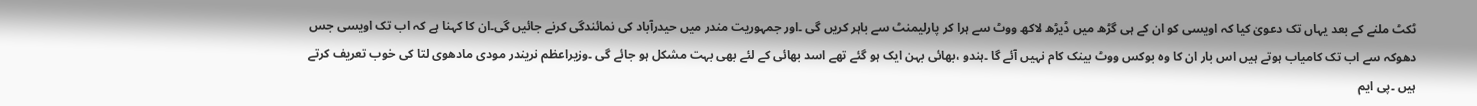ٹکٹ ملنے کے بعد یہاں تک دعویٰ کیا کہ اویسی کو ان کے ہی گڑھ میں ڈیڑھ لاکھ ووٹ سے ہرا کر پارلیمنٹ سے باہر کریں گی ۔اور جمہوریت مندر میں حیدرآباد کی نمائندگی کرنے جائیں گی۔ان کا کہنا ہے کہ اب تک اویسی جس دھوکہ سے اب تک کامیاب ہوتے ہیں اس بار ان کا وہ بوکس ووٹ بینک کام نہیں آئے گا ۔ہندو ،بھائی بہن ایک ہو گئے تھے اسد بھائی کے لئے بھی بہت مشکل ہو جائے گی ۔وزیراعظم نریندر مودی مادھوی لتا کی خوب تعریف کرتے ہیں ۔پی ایم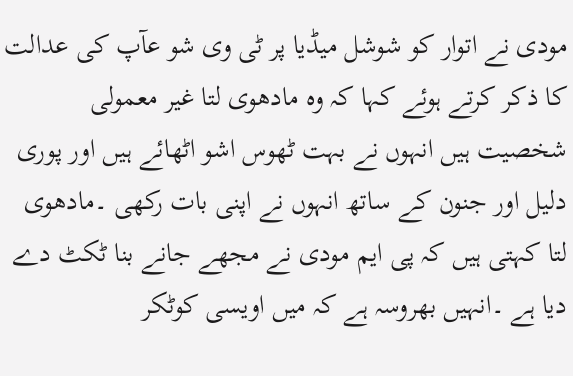مودی نے اتوار کو شوشل میڈیا پر ٹی وی شو عآپ کی عدالت کا ذکر کرتے ہوئے کہا کہ وہ مادھوی لتا غیر معمولی شخصیت ہیں انہوں نے بہت ٹھوس اشو اٹھائے ہیں اور پوری دلیل اور جنون کے ساتھ انہوں نے اپنی بات رکھی ۔مادھوی لتا کہتی ہیں کہ پی ایم مودی نے مجھے جانے بنا ٹکٹ دے دیا ہے ۔انہیں بھروسہ ہے کہ میں اویسی کوٹکر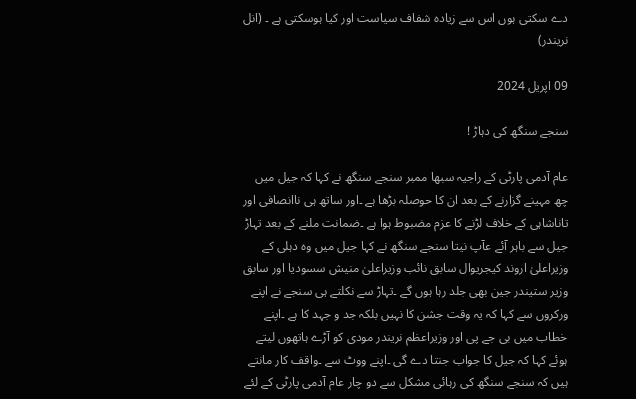دے سکتی ہوں اس سے زیادہ شفاف سیاست اور کیا ہوسکتی ہے ۔ (انل نریندر)

09 اپریل 2024

سنجے سنگھ کی دہاڑ !

عام آدمی پارٹی کے راجیہ سبھا ممبر سنجے سنگھ نے کہا کہ جیل میں چھ مہینے گزارنے کے بعد ان کا حوصلہ بڑھا ہے ۔اور ساتھ ہی ناانصافی اور تاناشاہی کے خلاف لڑنے کا عزم مضبوط ہوا ہے ۔ضمانت ملنے کے بعد تہاڑ جیل سے باہر آئے عآپ نیتا سنجے سنگھ نے کہا جیل میں وہ دہلی کے وزیراعلیٰ اروند کیجریوال سابق نائب وزیراعلیٰ منیش سسودیا اور سابق وزیر ستیندر جین بھی جلد رہا ہوں گے ۔تہاڑ سے نکلتے ہی سنجے نے اپنے ورکروں سے کہا کہ یہ وقت جشن کا نہیں بلکہ جد و جہد کا ہے ۔اپنے خطاب میں بی جے پی اور وزیراعظم نریندر مودی کو آڑے ہاتھوں لیتے ہوئے کہا کہ جیل کا جواب جنتا دے گی ۔اپنے ووٹ سے ۔واقف کار مانتے ہیں کہ سنجے سنگھ کی رہائی مشکل سے دو چار عام آدمی پارٹی کے لئے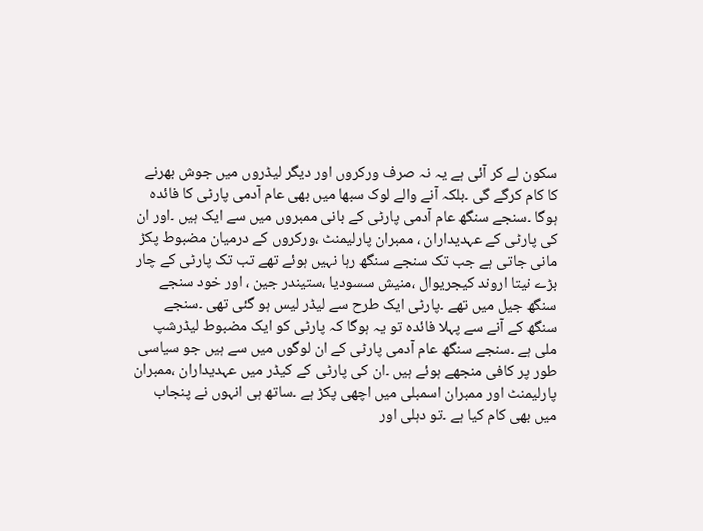سکون لے کر آئی ہے یہ نہ صرف ورکروں اور دیگر لیڈروں میں جوش بھرنے کا کام کرگے گی ۔بلکہ آنے والے لوک سبھا میں بھی عام آدمی پارٹی کا فائدہ ہوگا ۔سنجے سنگھ عام آدمی پارٹی کے بانی ممبروں میں سے ایک ہیں ۔اور ان کی پارٹی کے عہدیداران ، ممبران پارلیمنٹ ،ورکروں کے درمیان مضبوط پکڑ مانی جاتی ہے جب تک سنجے سنگھ رہا نہیں ہوئے تھے تب تک پارٹی کے چار بڑے نیتا اروند کیجریوال ،منیش سسودیا ،ستیندر جین ، اور خود سنجے سنگھ جیل میں تھے ۔پارٹی ایک طرح سے لیڈر لیس ہو گئی تھی ۔سنجے سنگھ کے آنے سے پہلا فائدہ تو یہ ہوگا کہ پارٹی کو ایک مضبوط لیڈرشپ ملی ہے ۔سنجے سنگھ عام آدمی پارٹی کے ان لوگوں میں سے ہیں جو سیاسی طور پر کافی منجھے ہوئے ہیں ۔ان کی پارٹی کے کیڈر میں عہدیداران ،ممبران پارلیمنٹ اور ممبران اسمبلی میں اچھی پکڑ ہے ۔ساتھ ہی انہوں نے پنجاب میں بھی کام کیا ہے ۔تو دہلی اور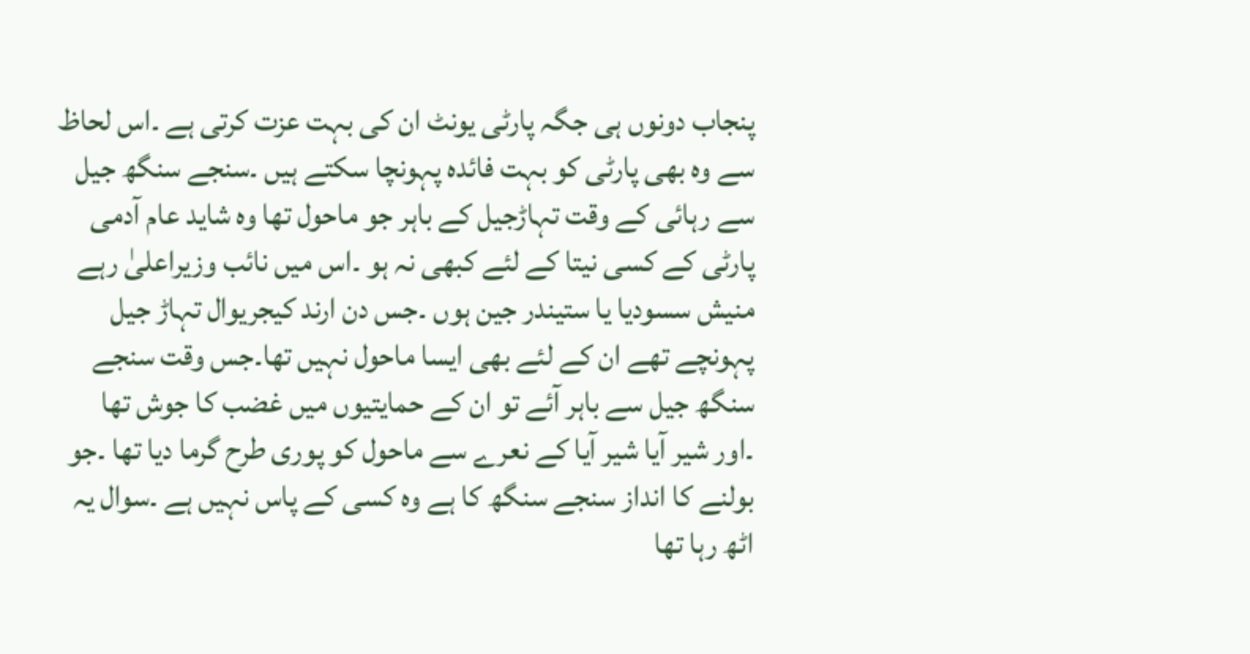پنجاب دونوں ہی جگہ پارٹی یونٹ ان کی بہت عزت کرتی ہے ۔اس لحاظ سے وہ بھی پارٹی کو بہت فائدہ پہونچا سکتے ہیں ۔سنجے سنگھ جیل سے رہائی کے وقت تہاڑجیل کے باہر جو ماحول تھا وہ شاید عام آدمی پارٹی کے کسی نیتا کے لئے کبھی نہ ہو ۔اس میں نائب وزیراعلیٰ رہے منیش سسودیا یا ستیندر جین ہوں ۔جس دن ارند کیجریوال تہاڑ جیل پہونچے تھے ان کے لئے بھی ایسا ماحول نہیں تھا۔جس وقت سنجے سنگھ جیل سے باہر آئے تو ان کے حمایتیوں میں غضب کا جوش تھا ۔اور شیر آیا شیر آیا کے نعرے سے ماحول کو پوری طرح گرما دیا تھا ۔جو بولنے کا انداز سنجے سنگھ کا ہے وہ کسی کے پاس نہیں ہے ۔سوال یہ اٹھ رہا تھا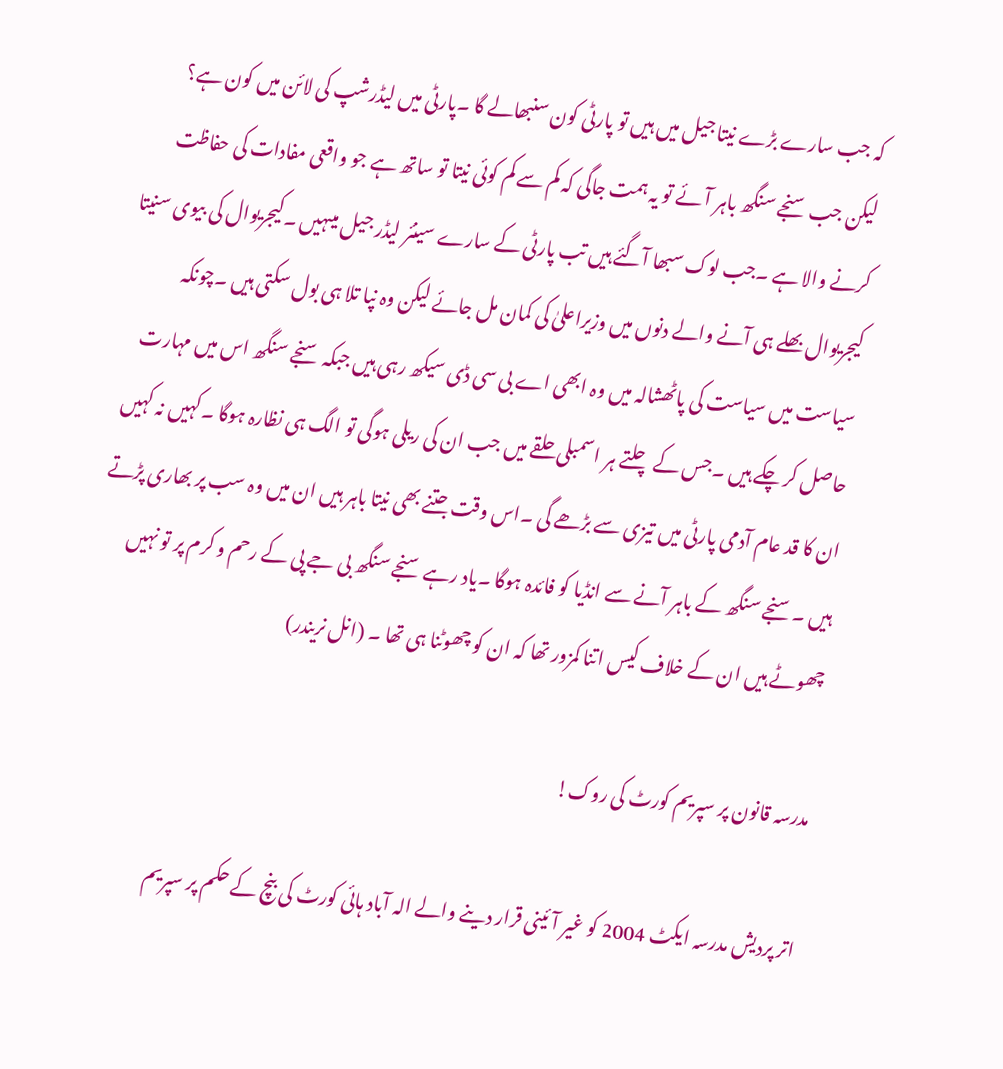کہ جب سارے بڑے نیتا جیل میں ہیں تو پارٹی کون سنبھالے گا ۔پارٹی میں لیڈرشپ کی لائن میں کون ہے؟ لیکن جب سنجے سنگھ باہر آئے تو یہ ہمت جاگی کہ کم سے کم کوئی نیتا تو ساتھ ہے جو واقعی مفادات کی حفاظت کرنے والا ہے ۔جب لوک سبھا آگئے ہیں تب پارٹی کے سارے سینئر لیڈر جیل میںہیں ۔کیجریوال کی بیوی سنیتا کیجریوال بھلے ہی آنے والے دنوں میں وزیراعلیٰ کی کمان مل جائے لیکن وہ نپا تلا ہی بول سکتی ہیں ۔چونکہ سیاست میں سیاست کی پاٹھشالہ میں وہ ابھی اے بی سی ڈی سیکھ رہی ہیں جبکہ سنجے سنگھ اس میں مہارت حاصل کر چکے ہیں ۔جس کے چلتے ہر اسمبلی حلقے میں جب ان کی ریلی ہوگی تو الگ ہی نظارہ ہوگا ۔کہیں نہ کہیں ان کا قد عام آدمی پارٹی میں تیزی سے بڑھے گی ۔اس وقت جتنے بھی نیتا باہر ہیں ان میں وہ سب پر بھاری پڑتے ہیں ۔سنجے سنگھ کے باہر آنے سے انڈیا کو فائدہ ہوگا ۔یاد رہے سنجے سنگھ بی جے پی کے رحم و کرم پر تو نہیں چھوٹے ہیں ان کے خلاف کیس اتنا کمزور تھا کہ ان کو چھوٹنا ہی تھا ۔ (انل نریندر)

مدرسہ قانون پر سپریم کورٹ کی روک!

اتر پردیش مدرسہ ایکٹ 2004 کو غیر آئینی قرار دینے والے الہ آباد ہائی کورٹ کی بنچ کے حکم پر سپریم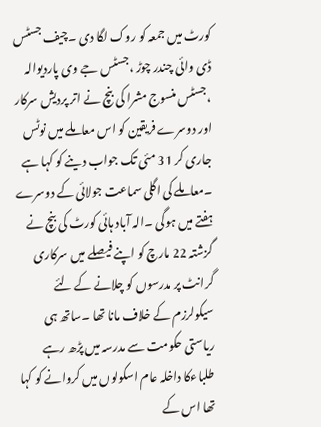کورٹ میں جمعہ کو روک لگا دی ۔چیف جسٹس ڈی وائی چندر چوڑ ،جسٹس جے وی پاردیوالہ ،جسٹس منسوج مشرا کی بنچ نے اتر پردیش سرکار اور دوسرے فریقین کو اس معاملے میں نوٹس جاری کر 31 مئی تک جواب دینے کو کہا ہے ۔معاملے کی اگلی سماعت جولائی کے دوسرے ہفتے میں ہوگی ۔الہ آباد ہائی کورٹ کی بنچ نے گزشتہ 22 مارچ کو اپنے فیصلے میں سرکاری گرانٹ پر مدرسوں کو چلانے کے لئے سیکولرزم کے خلاف مانا تھا ۔ساتھ ہی ریاستی حکومت سے مدرسہ میں پڑھ رہے طلباءکا داخلہ عام اسکولوں میں کروانے کو کہا تھا اس کے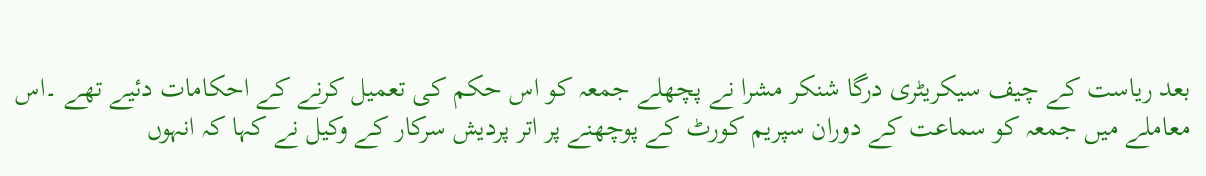بعد ریاست کے چیف سیکریٹری درگا شنکر مشرا نے پچھلے جمعہ کو اس حکم کی تعمیل کرنے کے احکامات دئیے تھے ۔اس معاملے میں جمعہ کو سماعت کے دوران سپریم کورٹ کے پوچھنے پر اتر پردیش سرکار کے وکیل نے کہا کہ انہوں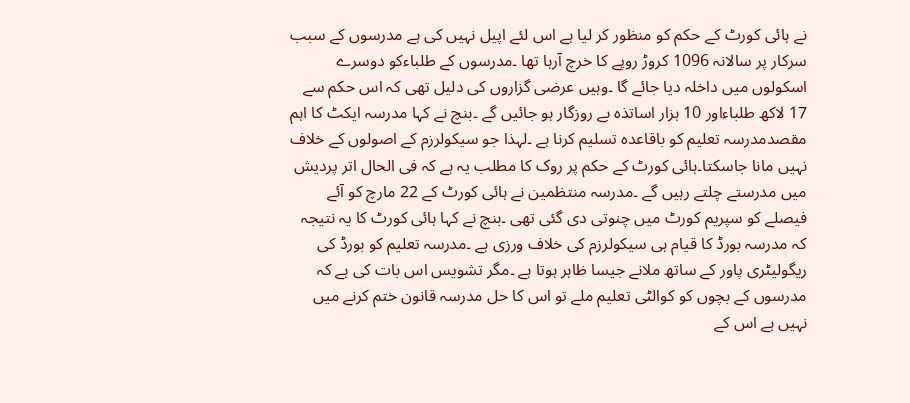نے ہائی کورٹ کے حکم کو منظور کر لیا ہے اس لئے اپیل نہیں کی ہے مدرسوں کے سبب سرکار پر سالانہ 1096 کروڑ روپے کا خرچ آرہا تھا ۔مدرسوں کے طلباءکو دوسرے اسکولوں میں داخلہ دیا جائے گا ۔وہیں عرضی گزاروں کی دلیل تھی کہ اس حکم سے 17 لاکھ طلباءاور 10 ہزار اساتذہ بے روزگار ہو جائیں گے ۔بنچ نے کہا مدرسہ ایکٹ کا اہم مقصدمدرسہ تعلیم کو باقاعدہ تسلیم کرنا ہے ۔لہذا جو سیکولرزم کے اصولوں کے خلاف نہیں مانا جاسکتا۔ہائی کورٹ کے حکم پر روک کا مطلب یہ ہے کہ فی الحال اتر پردیش میں مدرستے چلتے رہیں گے ۔مدرسہ منتظمین نے ہائی کورٹ کے 22 مارچ کو آئے فیصلے کو سپریم کورٹ میں چنوتی دی گئی تھی ۔بنچ نے کہا ہائی کورٹ کا یہ نتیجہ کہ مدرسہ بورڈ کا قیام ہی سیکولرزم کی خلاف ورزی ہے ۔مدرسہ تعلیم کو بورڈ کی ریگولیٹری پاور کے ساتھ ملانے جیسا ظاہر ہوتا ہے ۔مگر تشویس اس بات کی ہے کہ مدرسوں کے بچوں کو کوالٹی تعلیم ملے تو اس کا حل مدرسہ قانون ختم کرنے میں نہیں ہے اس کے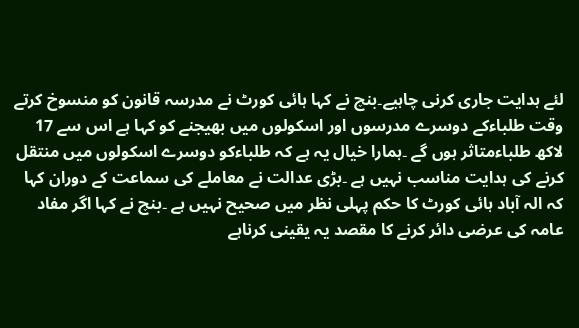لئے ہدایت جاری کرنی چاہیے۔بنچ نے کہا ہائی کورٹ نے مدرسہ قانون کو منسوخ کرتے وقت طلباءکے دوسرے مدرسوں اور اسکولوں میں بھیجنے کو کہا ہے اس سے 17 لاکھ طلباءمتاثر ہوں گے ۔ہمارا خیال یہ ہے کہ طلباءکو دوسرے اسکولوں میں منتقل کرنے کی ہدایت مناسب نہیں ہے ۔بڑی عدالت نے معاملے کی سماعت کے دوران کہا کہ الہ آباد ہائی کورٹ کا حکم پہلی نظر میں صحیح نہیں ہے ۔بنچ نے کہا اگر مفاد عامہ کی عرضی دائر کرنے کا مقصد یہ یقینی کرناہے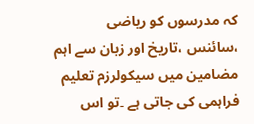کہ مدرسوں کو ریاضی ،سائنس ،تاریخ اور زبان سے اہم مضامین میں سیکولرزم تعلیم فراہمی کی جاتی ہے ۔تو اس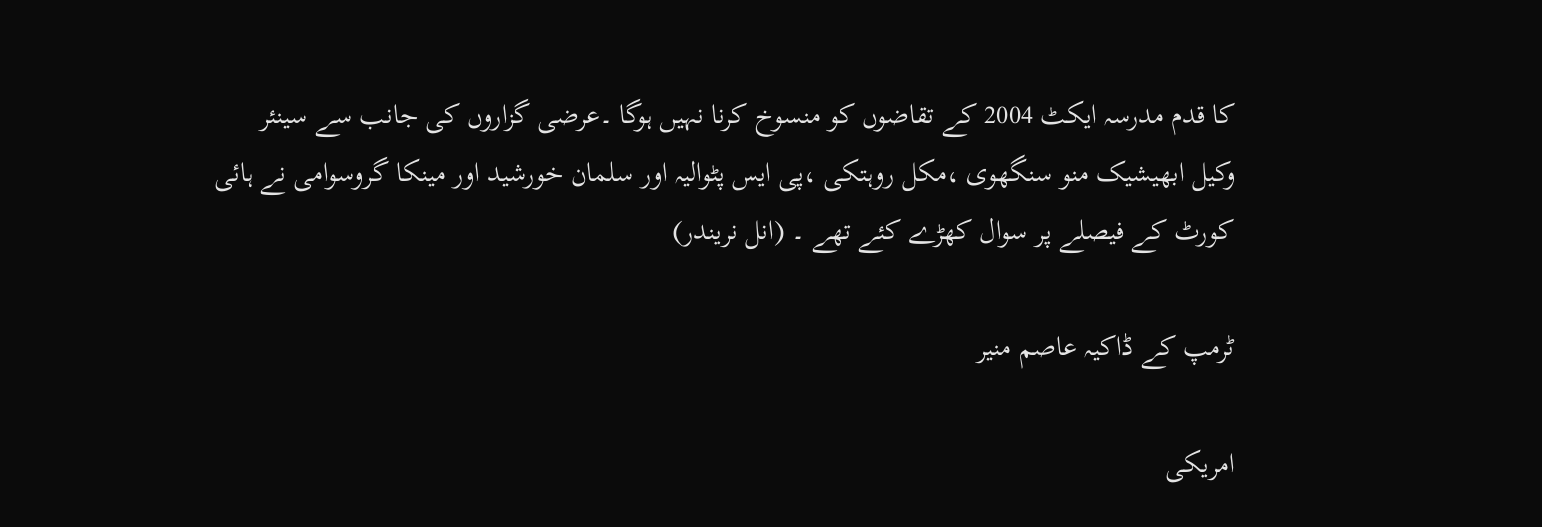کا قدم مدرسہ ایکٹ 2004 کے تقاضوں کو منسوخ کرنا نہیں ہوگا ۔عرضی گزاروں کی جانب سے سینئر وکیل ابھیشیک منو سنگھوی ،مکل روہتکی ،پی ایس پٹوالیہ اور سلمان خورشید اور مینکا گروسوامی نے ہائی کورٹ کے فیصلے پر سوال کھڑے کئے تھے ۔ (انل نریندر)

ٹرمپ کے ڈاکیہ عاصم منیر

امریکی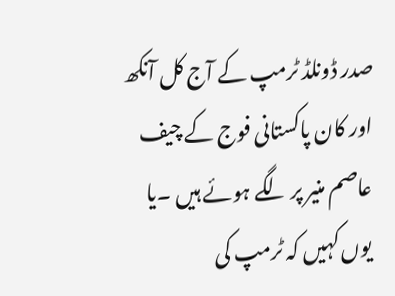صدر ڈونلڈ ٹرمپ کے آج کل آنکھ اور کان پاکستانی فوج کے چیف عاصم منیر پر لگے ہوئے ہیں ۔یا یوں کہیں کہ ٹرمپ کی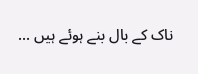ناک کے بال بنے ہوئے ہیں ...